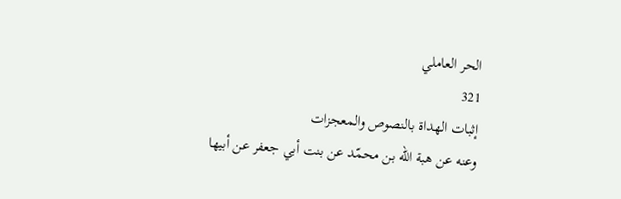الحر العاملي
321
إثبات الهداة بالنصوص والمعجزات
وعنه عن هبة اللّه بن محمّد عن بنت أبي جعفر عن أبيها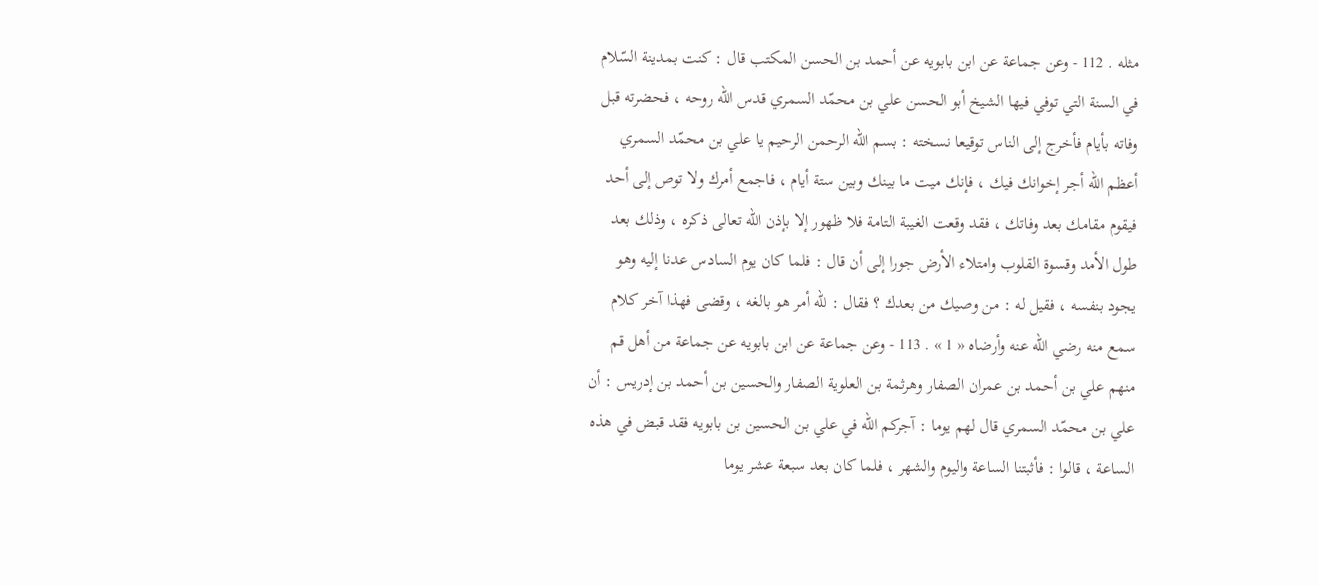مثله . 112 - وعن جماعة عن ابن بابويه عن أحمد بن الحسن المكتب قال : كنت بمدينة السّلام في السنة التي توفي فيها الشيخ أبو الحسن علي بن محمّد السمري قدس اللّه روحه ، فحضرته قبل وفاته بأيام فأخرج إلى الناس توقيعا نسخته : بسم اللّه الرحمن الرحيم يا علي بن محمّد السمري أعظم اللّه أجر إخوانك فيك ، فإنك ميت ما بينك وبين ستة أيام ، فاجمع أمرك ولا توص إلى أحد فيقوم مقامك بعد وفاتك ، فقد وقعت الغيبة التامة فلا ظهور إلا بإذن اللّه تعالى ذكره ، وذلك بعد طول الأمد وقسوة القلوب وامتلاء الأرض جورا إلى أن قال : فلما كان يوم السادس عدنا إليه وهو يجود بنفسه ، فقيل له : من وصيك من بعدك ؟ فقال : للّه أمر هو بالغه ، وقضى فهذا آخر كلام سمع منه رضي اللّه عنه وأرضاه « 1 » . 113 - وعن جماعة عن ابن بابويه عن جماعة من أهل قم منهم علي بن أحمد بن عمران الصفار وهرثمة بن العلوية الصفار والحسين بن أحمد بن إدريس : أن علي بن محمّد السمري قال لهم يوما : آجركم اللّه في علي بن الحسين بن بابويه فقد قبض في هذه الساعة ، قالوا : فأثبتنا الساعة واليوم والشهر ، فلما كان بعد سبعة عشر يوما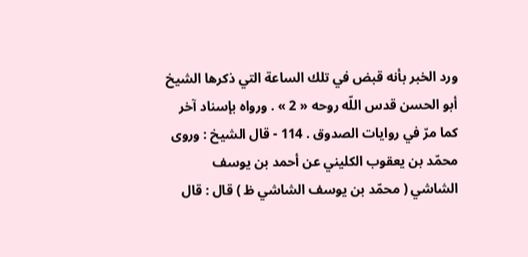ورد الخبر بأنه قبض في تلك الساعة التي ذكرها الشيخ أبو الحسن قدس اللّه روحه « 2 » . ورواه بإسناد آخر كما مرّ في روايات الصدوق . 114 - قال الشيخ : وروى محمّد بن يعقوب الكليني عن أحمد بن يوسف الشاشي ( محمّد بن يوسف الشاشي ظ ) قال : قال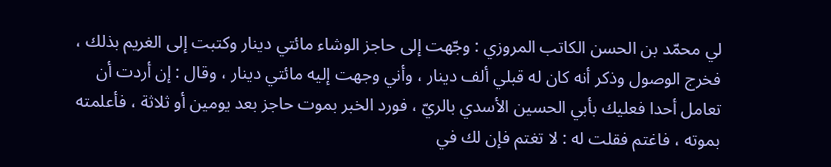لي محمّد بن الحسن الكاتب المروزي : وجّهت إلى حاجز الوشاء مائتي دينار وكتبت إلى الغريم بذلك ، فخرج الوصول وذكر أنه كان له قبلي ألف دينار ، وأني وجهت إليه مائتي دينار ، وقال : إن أردت أن تعامل أحدا فعليك بأبي الحسين الأسدي بالريّ ، فورد الخبر بموت حاجز بعد يومين أو ثلاثة ، فأعلمته بموته ، فاغتم فقلت له : لا تغتم فإن لك في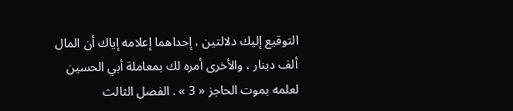التوقيع إليك دلالتين ، إحداهما إعلامه إياك أن المال ألف دينار ، والأخرى أمره لك بمعاملة أبي الحسين لعلمه بموت الحاجز « 3 » . الفصل الثالث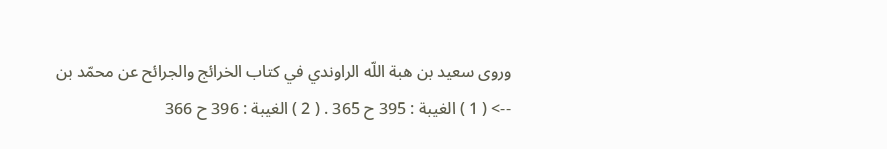وروى سعيد بن هبة اللّه الراوندي في كتاب الخرائج والجرائح عن محمّد بن
--> ( 1 ) الغيبة : 395 ح 365 . ( 2 ) الغيبة : 396 ح 366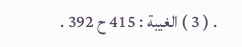. ( 3 ) الغيبة : 415 ح 392 .